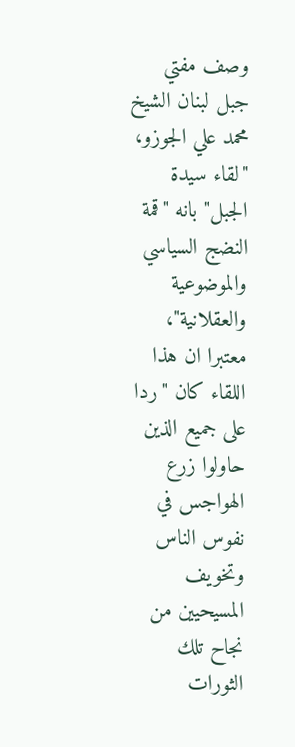وصف مفتي جبل لبنان الشيخ محمد علي الجوزو، "لقاء سيدة الجبل" بانه "قمة النضج السياسي والموضوعية والعقلانية"، معتبرا ان هذا اللقاء كان "ردا على جميع الذين حاولوا زرع الهواجس في نفوس الناس وتخويف المسيحيين من نجاح تلك الثورات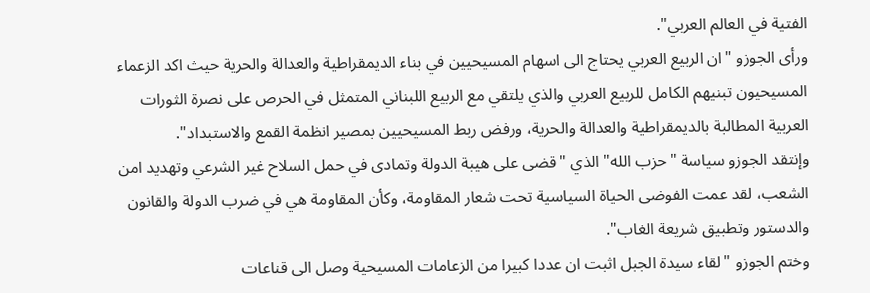الفتية في العالم العربي".
ورأى الجوزو "ان الربيع العربي يحتاج الى اسهام المسيحيين في بناء الديمقراطية والعدالة والحرية حيث اكد الزعماء المسيحيون تبنيهم الكامل للربيع العربي والذي يلتقي مع الربيع اللبناني المتمثل في الحرص على نصرة الثورات العربية المطالبة بالديمقراطية والعدالة والحرية، ورفض ربط المسيحيين بمصير انظمة القمع والاستبداد".
وإنتقد الجوزو سياسة "حزب الله" الذي "قضى على هيبة الدولة وتمادى في حمل السلاح غير الشرعي وتهديد امن الشعب، لقد عمت الفوضى الحياة السياسية تحت شعار المقاومة، وكأن المقاومة هي في ضرب الدولة والقانون والدستور وتطبيق شريعة الغاب".
وختم الجوزو "لقاء سيدة الجبل اثبت ان عددا كبيرا من الزعامات المسيحية وصل الى قناعات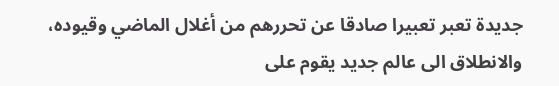جديدة تعبر تعبيرا صادقا عن تحررهم من أغلال الماضي وقيوده، والانطلاق الى عالم جديد يقوم على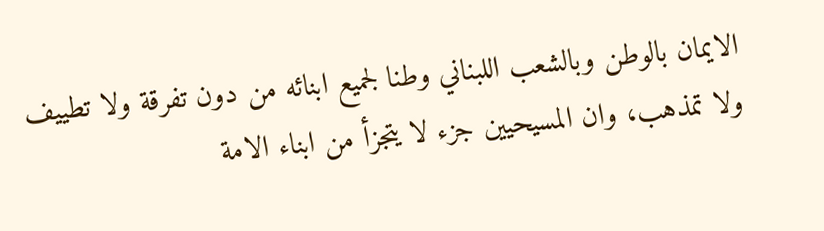الايمان بالوطن وبالشعب اللبناني وطنا لجميع ابنائه من دون تفرقة ولا تطييف ولا تمذهب، وان المسيحيين جزء لا يتجزأ من ابناء الامة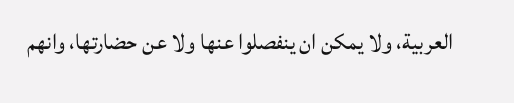العربية، ولا يمكن ان ينفصلوا عنها ولا عن حضارتها، وانهم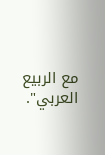مع الربيع العربي".